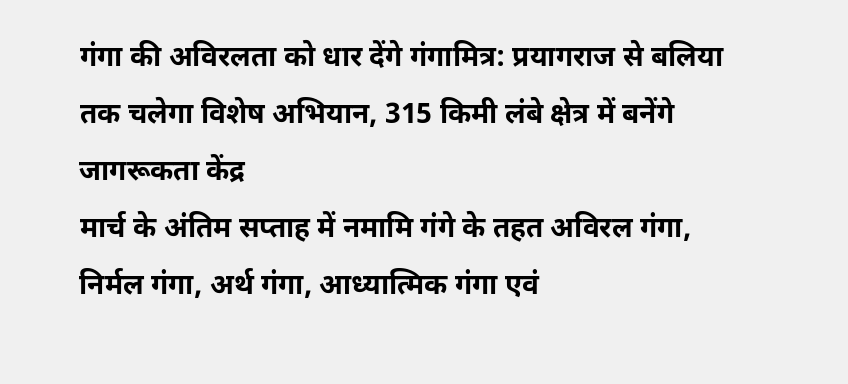गंगा की अविरलता को धार देंगे गंगामित्र: प्रयागराज से बलिया तक चलेगा विशेष अभियान, 315 किमी लंबे क्षेत्र में बनेंगे जागरूकता केंद्र
मार्च के अंतिम सप्ताह में नमामि गंगे के तहत अविरल गंगा, निर्मल गंगा, अर्थ गंगा, आध्यात्मिक गंगा एवं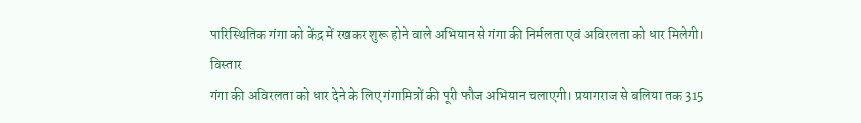पारिस्थितिक गंगा को केंद्र में रखकर शुरू होने वाले अभियान से गंगा की निर्मलता एवं अविरलता को धार मिलेगी।
विस्तार
गंगा की अविरलता को धार देने के लिए गंगामित्रों की पूरी फौज अभियान चलाएगी। प्रयागराज से बलिया तक 315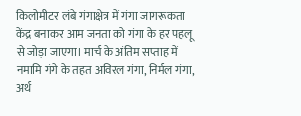किलोमीटर लंबे गंगाक्षेत्र में गंगा जागरूकता केंद्र बनाकर आम जनता को गंगा के हर पहलू से जोड़ा जाएगा। मार्च के अंतिम सप्ताह में नमामि गंगे के तहत अविरल गंगा, निर्मल गंगा, अर्थ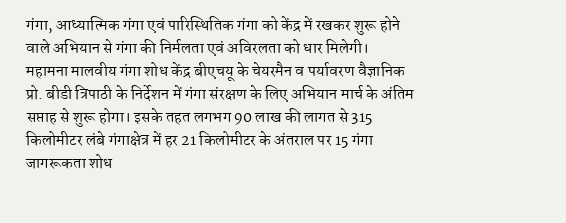गंगा, आध्यात्मिक गंगा एवं पारिस्थितिक गंगा को केंद्र में रखकर शुरू होने वाले अभियान से गंगा की निर्मलता एवं अविरलता को धार मिलेगी।
महामना मालवीय गंगा शोध केंद्र बीएचयू के चेयरमैन व पर्यावरण वैज्ञानिक प्रो. बीडी त्रिपाठी के निर्देशन में गंगा संरक्षण के लिए अभियान मार्च के अंतिम सप्ताह से शुरू होगा। इसके तहत लगभग 90 लाख की लागत से 315 किलोमीटर लंबे गंगाक्षेत्र में हर 21 किलोमीटर के अंतराल पर 15 गंगा जागरूकता शोध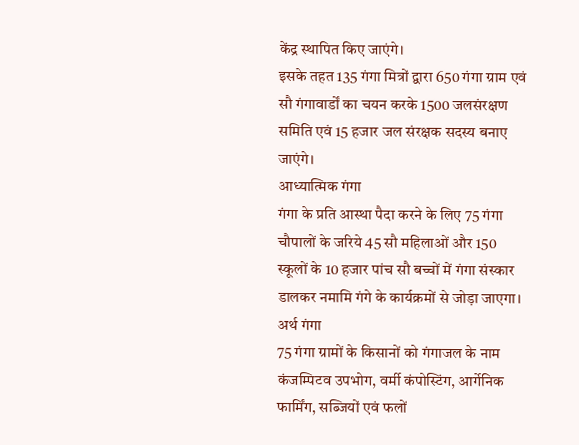केंद्र स्थापित किए जाएंगे।
इसके तहत 135 गंगा मित्रों द्वारा 650 गंगा ग्राम एवं सौ गंगावार्डों का चयन करके 1500 जलसंरक्षण समिति एवं 15 हजार जल संरक्षक सदस्य बनाए जाएंगे।
आध्यात्मिक गंगा
गंगा के प्रति आस्था पैदा करने के लिए 75 गंगा चौपालों के जरिये 45 सौ महिलाओं और 150 स्कूलों के 10 हजार पांच सौ बच्चों में गंगा संस्कार डालकर नमामि गंगे के कार्यक्रमों से जोड़ा जाएगा।
अर्थ गंगा
75 गंगा ग्रामों के किसानों को गंगाजल के नाम कंजम्पिटव उपभोग, वर्मी कंपोस्टिंग, आर्गेनिक फार्मिंग, सब्जियों एवं फलों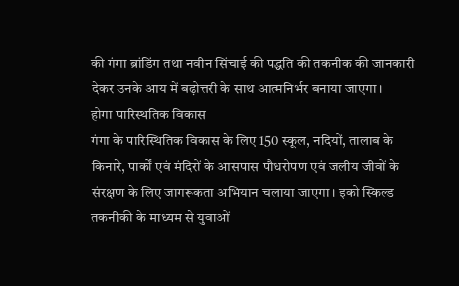की गंगा ब्रांडिंग तथा नवीन सिंचाई की पद्धति की तकनीक की जानकारी देकर उनके आय में बढ़ोत्तरी के साथ आत्मनिर्भर बनाया जाएगा।
होगा पारिस्थतिक विकास
गंगा के पारिस्थितिक विकास के लिए 150 स्कूल, नदियों, तालाब के किनारे, पार्कों एवं मंदिरों के आसपास पौधरोपण एवं जलीय जीवों के संरक्षण के लिए जागरूकता अभियान चलाया जाएगा। इको स्किल्ड तकनीकी के माध्यम से युवाओं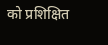को प्रशिक्षित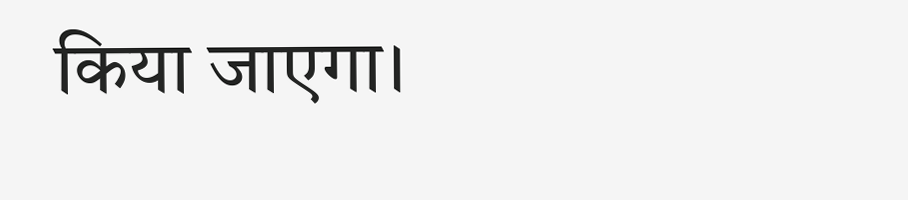किया जाएगा।